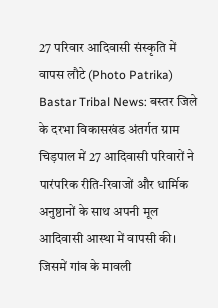27 परिवार आदिवासी संस्कृति में वापस लौटे (Photo Patrika)
Bastar Tribal News: बस्तर जिले के दरभा विकासखंड अंतर्गत ग्राम चिड़पाल में 27 आदिवासी परिवारों ने पारंपरिक रीति-रिवाजों और धार्मिक अनुष्ठानों के साथ अपनी मूल आदिवासी आस्था में वापसी की। जिसमें गांव के मावली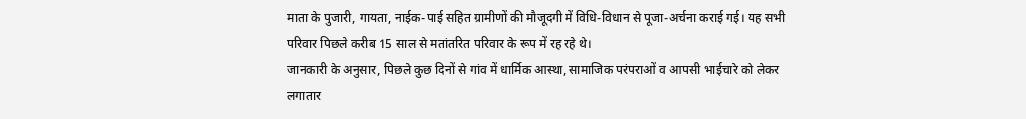माता के पुजारी, गायता, नाईक-पाई सहित ग्रामीणों की मौजूदगी में विधि-विधान से पूजा-अर्चना कराई गई। यह सभी परिवार पिछले करीब 15 साल से मतांतरित परिवार के रूप में रह रहे थे।
जानकारी के अनुसार, पिछले कुछ दिनों से गांव में धार्मिक आस्था, सामाजिक परंपराओं व आपसी भाईचारे को लेकर लगातार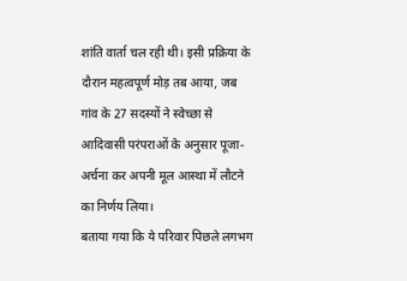शांति वार्ता चल रही थी। इसी प्रक्रिया के दौरान महत्वपूर्ण मोड़ तब आया, जब गांव के 27 सदस्यों ने स्वेच्छा से आदिवासी परंपराओं के अनुसार पूजा-अर्चना कर अपनी मूल आस्था में लौटने का निर्णय लिया।
बताया गया कि ये परिवार पिछले लगभग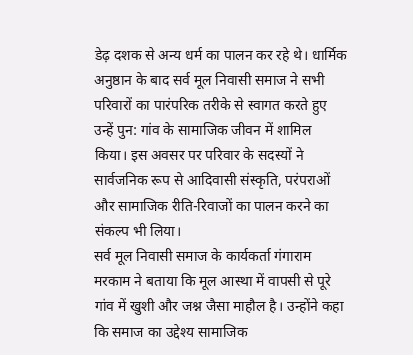डेढ़ दशक से अन्य धर्म का पालन कर रहे थे। धार्मिक अनुष्ठान के बाद सर्व मूल निवासी समाज ने सभी परिवारों का पारंपरिक तरीके से स्वागत करते हुए उन्हें पुन: गांव के सामाजिक जीवन में शामिल किया। इस अवसर पर परिवार के सदस्यों ने सार्वजनिक रूप से आदिवासी संस्कृति, परंपराओं और सामाजिक रीति-रिवाजों का पालन करने का संकल्प भी लिया।
सर्व मूल निवासी समाज के कार्यकर्ता गंगाराम मरकाम ने बताया कि मूल आस्था में वापसी से पूरे गांव में खुशी और जश्न जैसा माहौल है। उन्होंने कहा कि समाज का उद्देश्य सामाजिक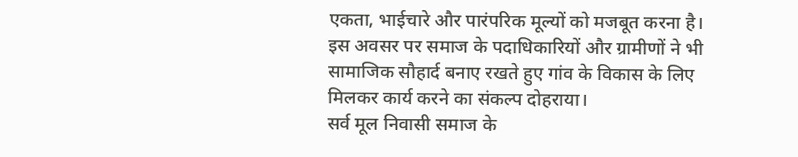एकता, भाईचारे और पारंपरिक मूल्यों को मजबूत करना है। इस अवसर पर समाज के पदाधिकारियों और ग्रामीणों ने भी सामाजिक सौहार्द बनाए रखते हुए गांव के विकास के लिए मिलकर कार्य करने का संकल्प दोहराया।
सर्व मूल निवासी समाज के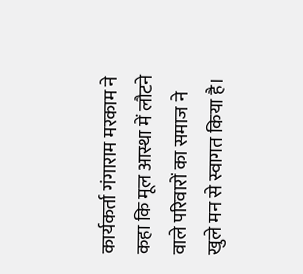कार्यकर्ता गंगाराम मरकाम ने कहा कि मूल आस्था में लौटने वाले परिवारों का समाज ने खुले मन से स्वागत किया है।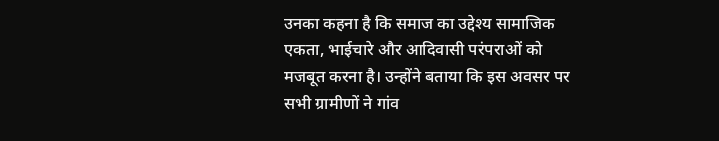उनका कहना है कि समाज का उद्देश्य सामाजिक एकता, भाईचारे और आदिवासी परंपराओं को मजबूत करना है। उन्होंने बताया कि इस अवसर पर सभी ग्रामीणों ने गांव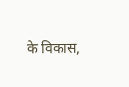के विकास,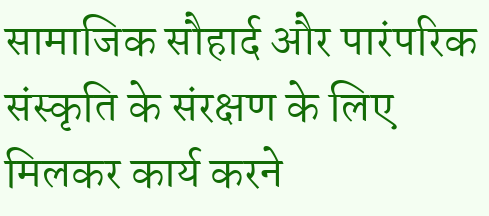सामाजिक सौहार्द और पारंपरिक संस्कृति के संरक्षण के लिए मिलकर कार्य करने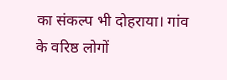का संकल्प भी दोहराया। गांव के वरिष्ठ लोगों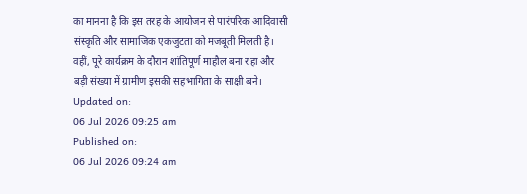का मानना है कि इस तरह के आयोजन से पारंपरिक आदिवासी संस्कृति और सामाजिक एकजुटता को मजबूती मिलती है। वहीं, पूरे कार्यक्रम के दौरान शांतिपूर्ण माहौल बना रहा और बड़ी संख्या में ग्रामीण इसकी सहभागिता के साक्षी बने।
Updated on:
06 Jul 2026 09:25 am
Published on:
06 Jul 2026 09:24 am